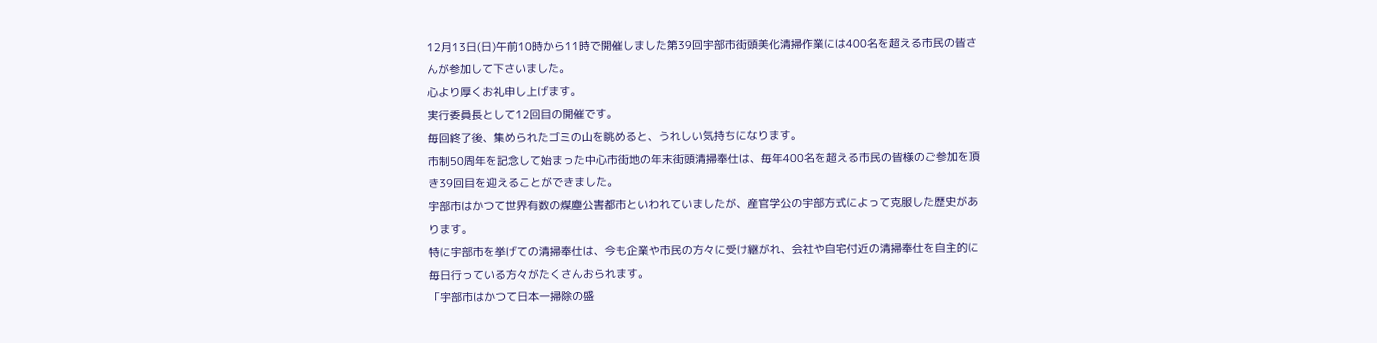12月13日(日)午前10時から11時で開催しました第39回宇部市街頭美化清掃作業には400名を超える市民の皆さんが参加して下さいました。
心より厚くお礼申し上げます。
実行委員長として12回目の開催です。
毎回終了後、集められたゴミの山を眺めると、うれしい気持ちになります。
市制50周年を記念して始まった中心市街地の年末街頭清掃奉仕は、毎年400名を超える市民の皆様のご参加を頂き39回目を迎えることができました。
宇部市はかつて世界有数の煤塵公害都市といわれていましたが、産官学公の宇部方式によって克服した歴史があります。
特に宇部市を挙げての清掃奉仕は、今も企業や市民の方々に受け継がれ、会社や自宅付近の清掃奉仕を自主的に毎日行っている方々がたくさんおられます。
「宇部市はかつて日本一掃除の盛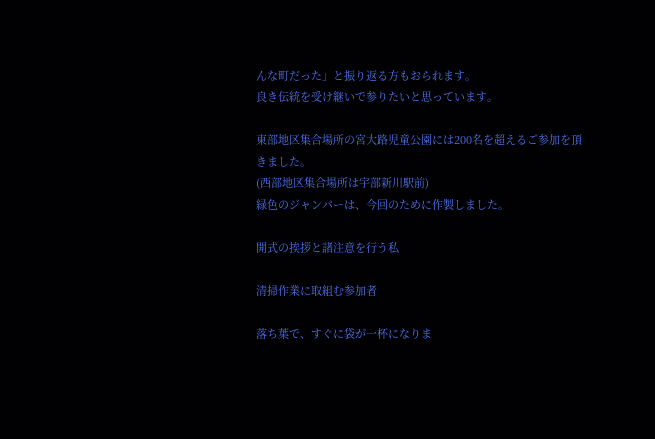んな町だった」と振り返る方もおられます。
良き伝統を受け継いで参りたいと思っています。

東部地区集合場所の宮大路児童公園には200名を超えるご参加を頂きました。
(西部地区集合場所は宇部新川駅前)
緑色のジャンパーは、今回のために作製しました。

開式の挨拶と諸注意を行う私

清掃作業に取組む参加者

落ち葉で、すぐに袋が一杯になりま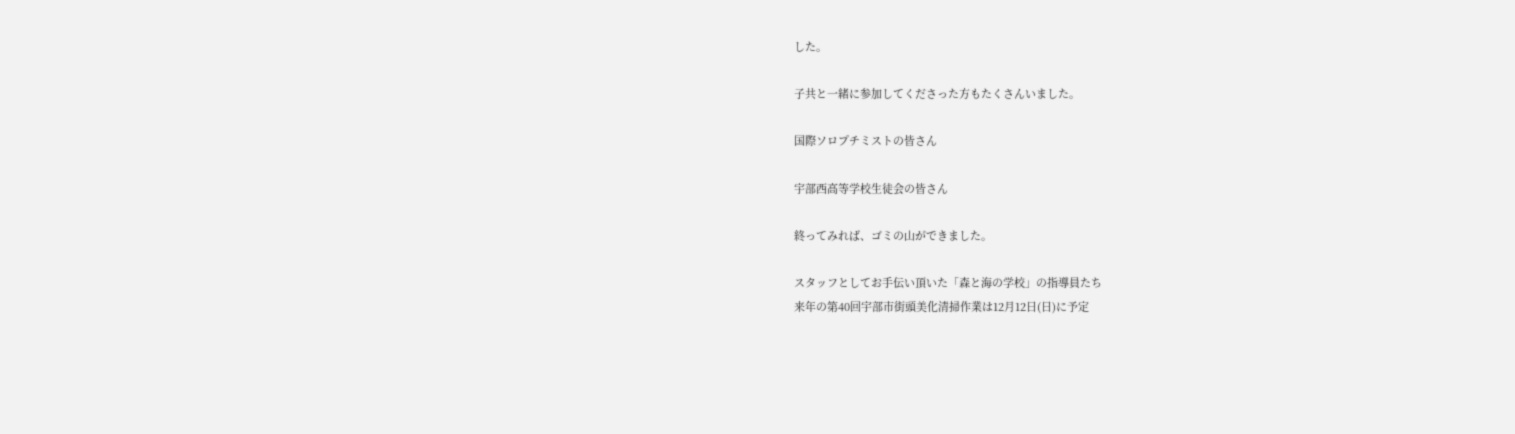した。

子共と一緒に参加してくださった方もたくさんいました。

国際ソロプチミストの皆さん

宇部西高等学校生徒会の皆さん

終ってみれば、ゴミの山ができました。

スタッフとしてお手伝い頂いた「森と海の学校」の指導員たち
来年の第40回宇部市街頭美化清掃作業は12月12日(日)に予定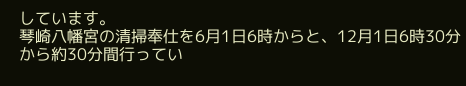しています。
琴崎八幡宮の清掃奉仕を6月1日6時からと、12月1日6時30分から約30分間行ってい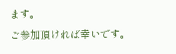ます。
ご参加頂ければ幸いです。